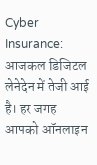Cyber Insurance: आजकल डिजिटल लेनेदेन में तेजी आई है। हर जगह आपको ऑनलाइन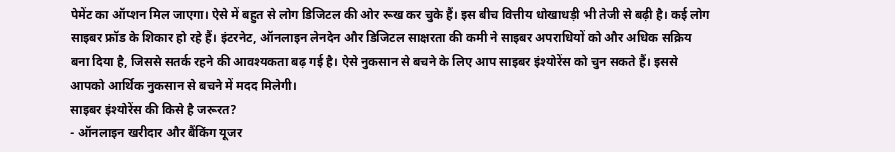पेमेंट का ऑप्शन मिल जाएगा। ऐसे में बहुत से लोग डिजिटल की ओर रूख कर चुके हैं। इस बीच वित्तीय धोखाधड़ी भी तेजी से बढ़ी है। कई लोग साइबर फ्रॉड के शिकार हो रहे हैं। इंटरनेट, ऑनलाइन लेनदेन और डिजिटल साक्षरता की कमी ने साइबर अपराधियों को और अधिक सक्रिय बना दिया है, जिससे सतर्क रहने की आवश्यकता बढ़ गई है। ऐसे नुकसान से बचने के लिए आप साइबर इंश्योरेंस को चुन सकते हैं। इससे आपको आर्थिक नुकसान से बचने में मदद मिलेगी।
साइबर इंश्योरेंस की किसे है जरूरत?
- ऑनलाइन खरीदार और बैंकिंग यूजर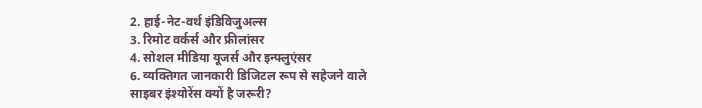2. हाई-नेट-वर्थ इंडिविजुअल्स
3. रिमोट वर्कर्स और फ्रीलांसर
4. सोशल मीडिया यूजर्स और इन्फ्लुएंसर
6. व्यक्तिगत जानकारी डिजिटल रूप से सहेजने वाले
साइबर इंश्योरेंस क्यों है जरूरी?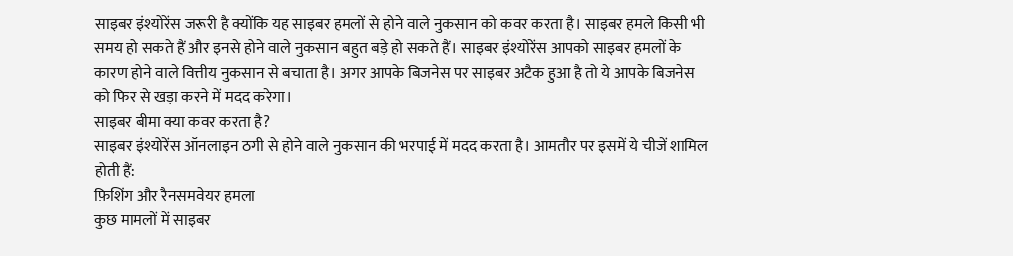साइबर इंश्योरेंस जरूरी है क्योंकि यह साइबर हमलों से होने वाले नुकसान को कवर करता है। साइबर हमले किसी भी समय हो सकते हैं और इनसे होने वाले नुकसान बहुत बड़े हो सकते हैं। साइबर इंश्योरेंस आपको साइबर हमलों के कारण होने वाले वित्तीय नुकसान से बचाता है। अगर आपके बिजनेस पर साइबर अटैक हुआ है तो ये आपके बिजनेस को फिर से खड़ा करने में मदद करेगा।
साइबर बीमा क्या कवर करता है?
साइबर इंश्योरेंस ऑनलाइन ठगी से होने वाले नुकसान की भरपाई में मदद करता है। आमतौर पर इसमें ये चीजें शामिल होती हैं:
फ़िशिंग और रैनसमवेयर हमला
कुछ मामलों में साइबर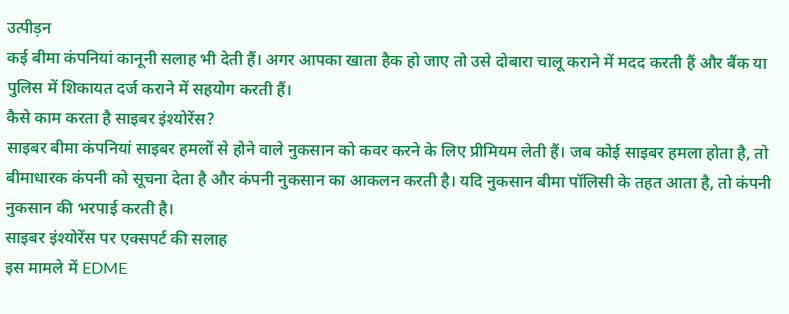उत्पीड़न
कई बीमा कंपनियां कानूनी सलाह भी देती हैं। अगर आपका खाता हैक हो जाए तो उसे दोबारा चालू कराने में मदद करती हैं और बैंक या पुलिस में शिकायत दर्ज कराने में सहयोग करती हैं।
कैसे काम करता है साइबर इंश्योरेंस?
साइबर बीमा कंपनियां साइबर हमलों से होने वाले नुकसान को कवर करने के लिए प्रीमियम लेती हैं। जब कोई साइबर हमला होता है, तो बीमाधारक कंपनी को सूचना देता है और कंपनी नुकसान का आकलन करती है। यदि नुकसान बीमा पॉलिसी के तहत आता है, तो कंपनी नुकसान की भरपाई करती है।
साइबर इंश्योरेंस पर एक्सपर्ट की सलाह
इस मामले में EDME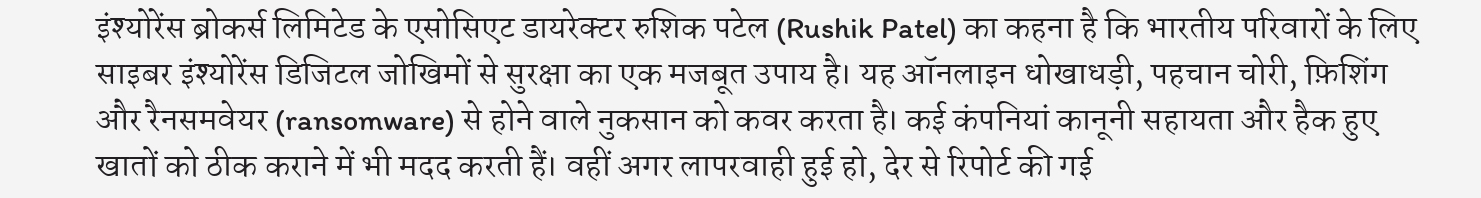इंश्योरेंस ब्रोकर्स लिमिटेड के एसोसिएट डायरेक्टर रुशिक पटेल (Rushik Patel) का कहना है कि भारतीय परिवारों के लिए साइबर इंश्योरेंस डिजिटल जोखिमों से सुरक्षा का एक मजबूत उपाय है। यह ऑनलाइन धोखाधड़ी, पहचान चोरी, फ़िशिंग और रैनसमवेयर (ransomware) से होने वाले नुकसान को कवर करता है। कई कंपनियां कानूनी सहायता और हैक हुए खातों को ठीक कराने में भी मदद करती हैं। वहीं अगर लापरवाही हुई हो, देर से रिपोर्ट की गई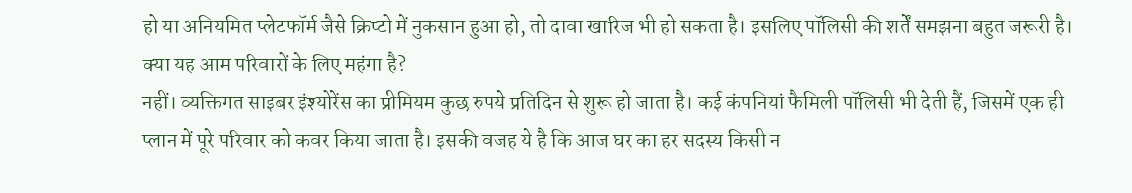हो या अनियमित प्लेटफॉर्म जैसे क्रिप्टो में नुकसान हुआ हो, तो दावा खारिज भी हो सकता है। इसलिए पॉलिसी की शर्तें समझना बहुत जरूरी है।
क्या यह आम परिवारों के लिए महंगा है?
नहीं। व्यक्तिगत साइबर इंश्योरेंस का प्रीमियम कुछ रुपये प्रतिदिन से शुरू हो जाता है। कई कंपनियां फैमिली पॉलिसी भी देती हैं, जिसमें एक ही प्लान में पूरे परिवार को कवर किया जाता है। इसकी वजह ये है कि आज घर का हर सदस्य किसी न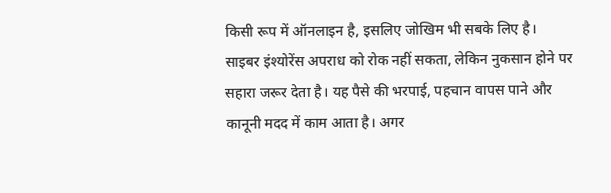किसी रूप में ऑनलाइन है, इसलिए जोखिम भी सबके लिए है।
साइबर इंश्योरेंस अपराध को रोक नहीं सकता, लेकिन नुकसान होने पर सहारा जरूर देता है। यह पैसे की भरपाई, पहचान वापस पाने और कानूनी मदद में काम आता है। अगर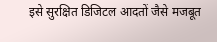इसे सुरक्षित डिजिटल आदतों जैसे मजबूत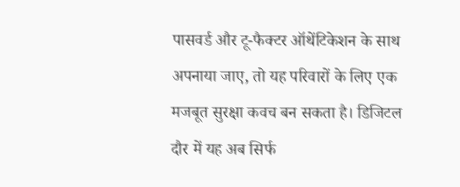पासवर्ड और टू-फैक्टर ऑथेंटिकेशन के साथ अपनाया जाए, तो यह परिवारों के लिए एक मजबूत सुरक्षा कवच बन सकता है। डिजिटल दौर में यह अब सिर्फ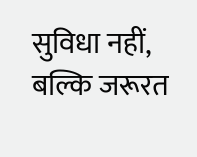सुविधा नहीं, बल्कि जरूरत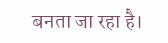बनता जा रहा है।